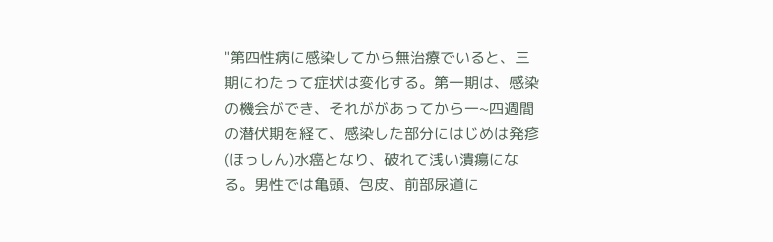"第四性病に感染してから無治療でいると、三期にわたって症状は変化する。第一期は、感染の機会ができ、それががあってから一~四週間の潜伏期を経て、感染した部分にはじめは発疹(ほっしん)水癌となり、破れて浅い潰瘍になる。男性では亀頭、包皮、前部尿道に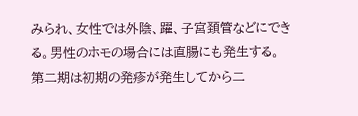みられ、女性では外陰、躍、子宮頚管などにできる。男性のホモの場合には直腸にも発生する。第二期は初期の発疹が発生してから二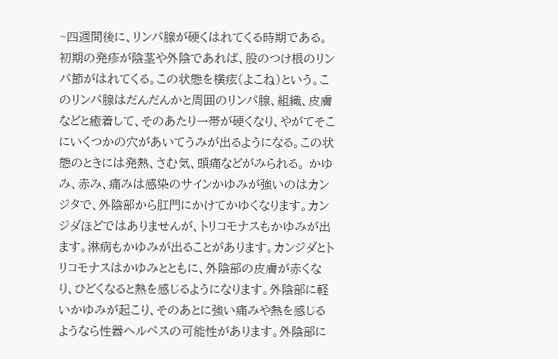~四週間後に、リンパ腺が硬くはれてくる時期である。初期の発疹が陰茎や外陰であれば、股のつけ根のリンパ節がはれてくる。この状態を横痃(よこね)という。このリンパ腺はだんだんかと周囲のリンパ腺、組織、皮膚などと癒着して、そのあたり一帯が硬くなり、やがてそこにいくつかの穴があいてうみが出るようになる。この状態のときには発熱、さむ気、頭痛などがみられる。 かゆみ、赤み、痛みは感染のサインかゆみが強いのはカンジタで、外陰部から肛門にかけてかゆくなります。カンジダほどではありませんが、トリコモナスもかゆみが出ます。淋病もかゆみが出ることがあります。カンジダとトリコモナスはかゆみとともに、外陰部の皮膚が赤くなり、ひどくなると熱を感じるようになります。外陰部に軽いかゆみが起こり、そのあとに強い痛みや熱を感じるようなら性器ヘルペスの可能性があります。外陰部に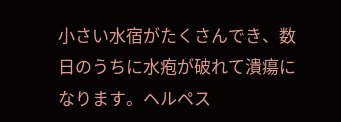小さい水宿がたくさんでき、数日のうちに水疱が破れて潰瘍になります。ヘルペス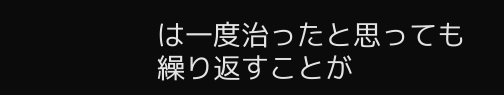は一度治ったと思っても繰り返すことが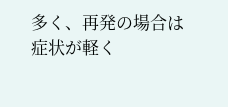多く、再発の場合は症状が軽く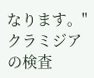なります。" クラミジアの検査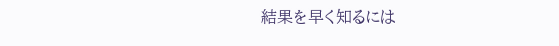結果を早く知るには